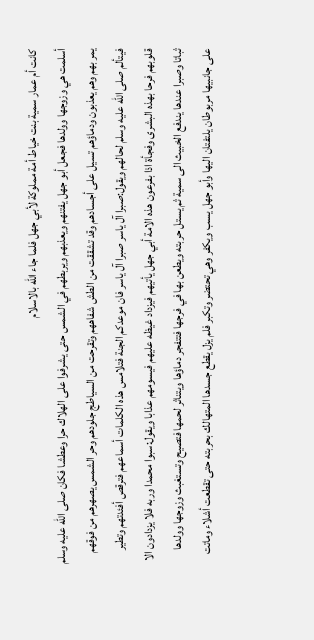كانت أم عمار سمية بنت خياط أمة مملوكة لأبي جهل فلما جاء الله بالاسلام
أسلمت هي وزوجها وولدها فجعل أبو جهل يفتنهم ويعذبهم ويربطهم في الشمس حتى يشرفوا على الهلاك حرا وعطشا فكان صلى الله عليه وسلم يمر بهم وهم يعذبون ودماؤهم تسيل على أجسادهم وقد تشققت من الطش شفاههم وتقرحت من السياطج جلودهم وحر الشمس يصهرهم من فوقهم فيتألم صلى الله عليه وسلم لحالهم ويقول:صبرا آل ياسر صبرا آل ياسر فان موعدكم الجنة فتلامس هذه الكلمات أسماعهم فترقص أفئدتهم وتطير قلوبهم فرحا بهذه البشرى وفجأة اذا بفرعون هذه الامة أبي جهل يأتيهم فيزداد غيظه عليهم فيسومهم عذابا ويقول:سبوا محمدا وربه فلا يزدادون الا ثباتا وصبرا عندها يندفع الخبيث الى سمية ثم يستل حربته ويطعن بها في فرجها فتتفجر دماؤها ويتناثر لحمها فتصيح وتستغبث وزوجها وولدها على جانبيها مربوطان يلتفتان اليها وأبو جهل يسب ويكفر وهي تحتضر وتكبر فلم يزل يقطع جسدها المتهالك بحربته حتى تقطعت أشلاء وماتت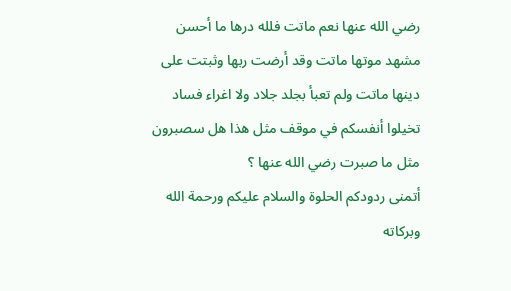رضي الله عنها نعم ماتت فلله درها ما أحسن مشهد موتها ماتت وقد أرضت ربها وثبتت على دينها ماتت ولم تعبأ بجلد جلاد ولا اغراء فساد
تخيلوا أنفسكم في موقف مثل هذا هل سصبرون مثل ما صبرت رضي الله عنها ؟
أتمنى ردودكم الحلوة والسلام عليكم ورحمة الله وبركاته